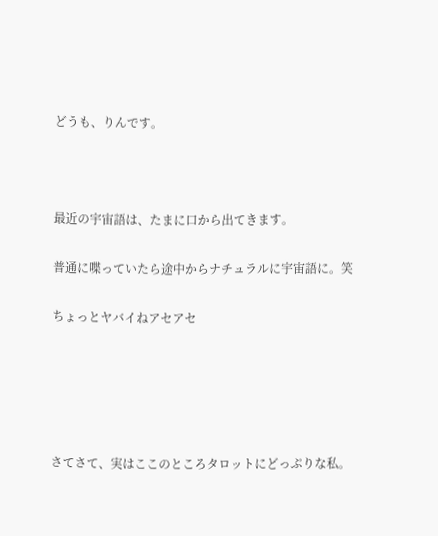どうも、りんです。



最近の宇宙語は、たまに口から出てきます。

普通に喋っていたら途中からナチュラルに宇宙語に。笑

ちょっとヤバイねアセアセ





さてさて、実はここのところタロットにどっぷりな私。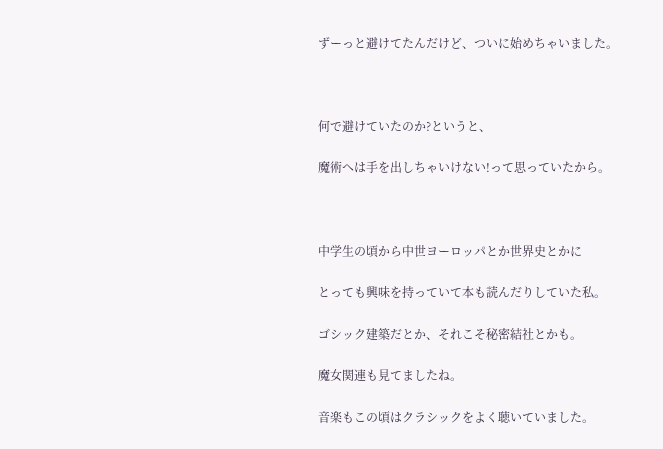ずーっと避けてたんだけど、ついに始めちゃいました。



何で避けていたのか?というと、

魔術へは手を出しちゃいけない!って思っていたから。



中学生の頃から中世ヨーロッパとか世界史とかに

とっても興味を持っていて本も読んだりしていた私。

ゴシック建築だとか、それこそ秘密結社とかも。

魔女関連も見てましたね。

音楽もこの頃はクラシックをよく聴いていました。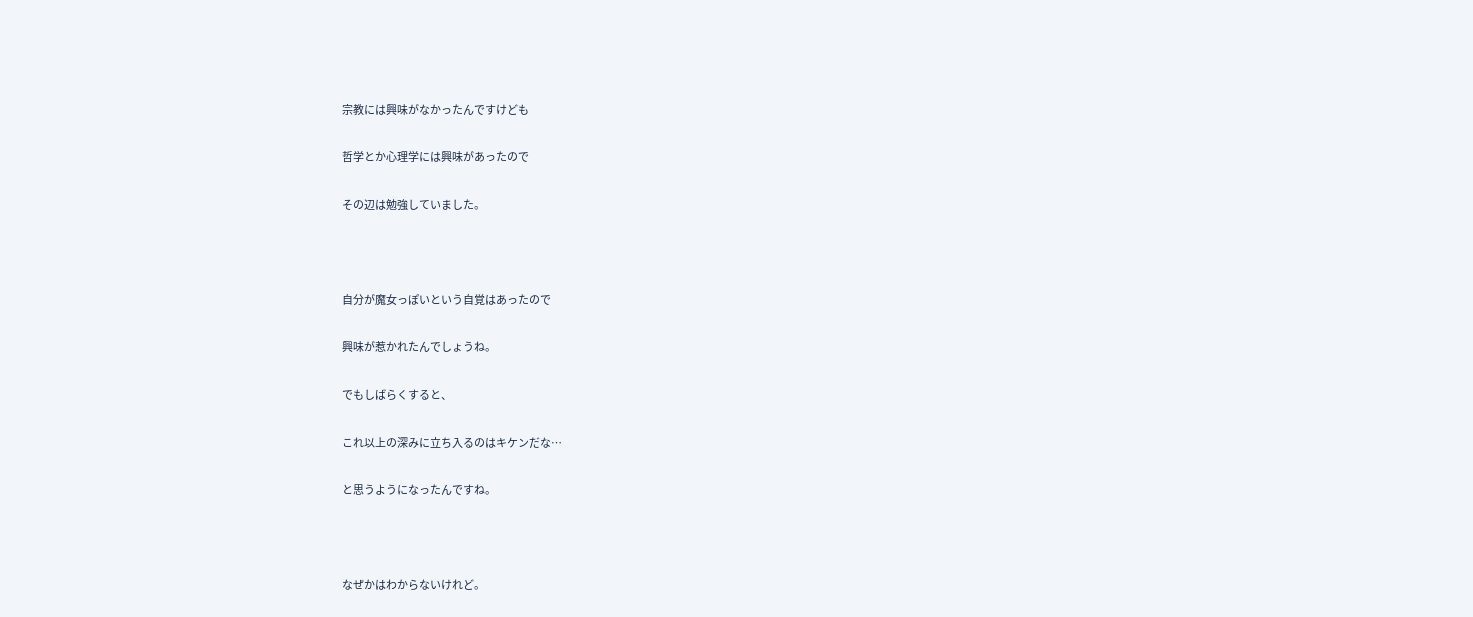宗教には興味がなかったんですけども

哲学とか心理学には興味があったので

その辺は勉強していました。



自分が魔女っぽいという自覚はあったので

興味が惹かれたんでしょうね。

でもしばらくすると、

これ以上の深みに立ち入るのはキケンだな…

と思うようになったんですね。



なぜかはわからないけれど。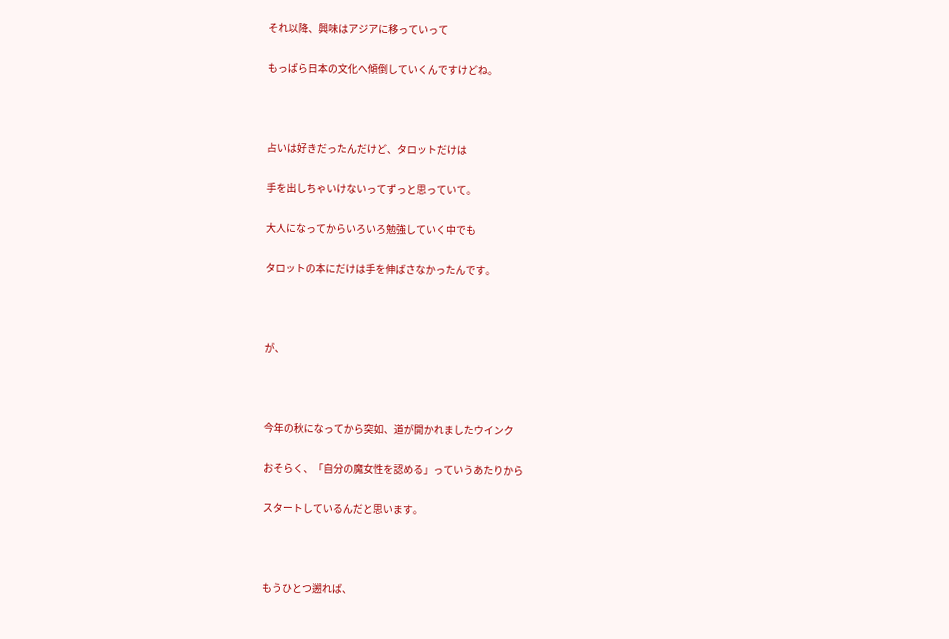それ以降、興味はアジアに移っていって

もっぱら日本の文化へ傾倒していくんですけどね。



占いは好きだったんだけど、タロットだけは

手を出しちゃいけないってずっと思っていて。

大人になってからいろいろ勉強していく中でも

タロットの本にだけは手を伸ばさなかったんです。



が、



今年の秋になってから突如、道が開かれましたウインク

おそらく、「自分の魔女性を認める」っていうあたりから

スタートしているんだと思います。



もうひとつ遡れば、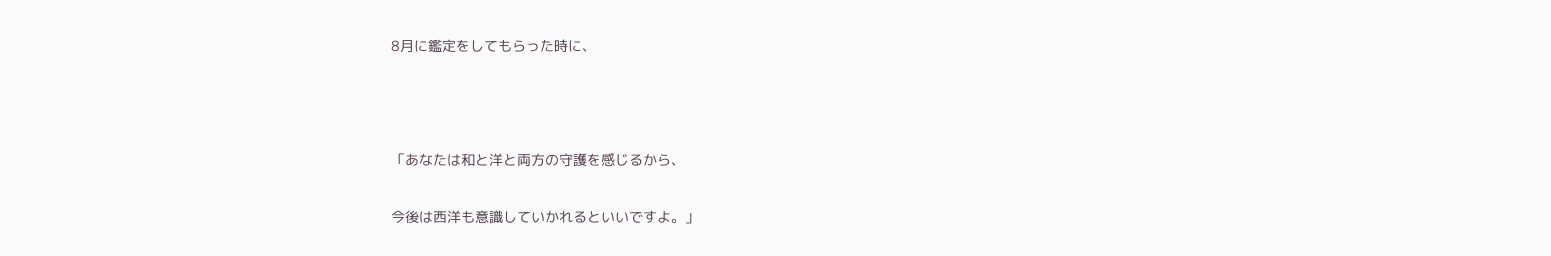8月に鑑定をしてもらった時に、



「あなたは和と洋と両方の守護を感じるから、

今後は西洋も意識していかれるといいですよ。」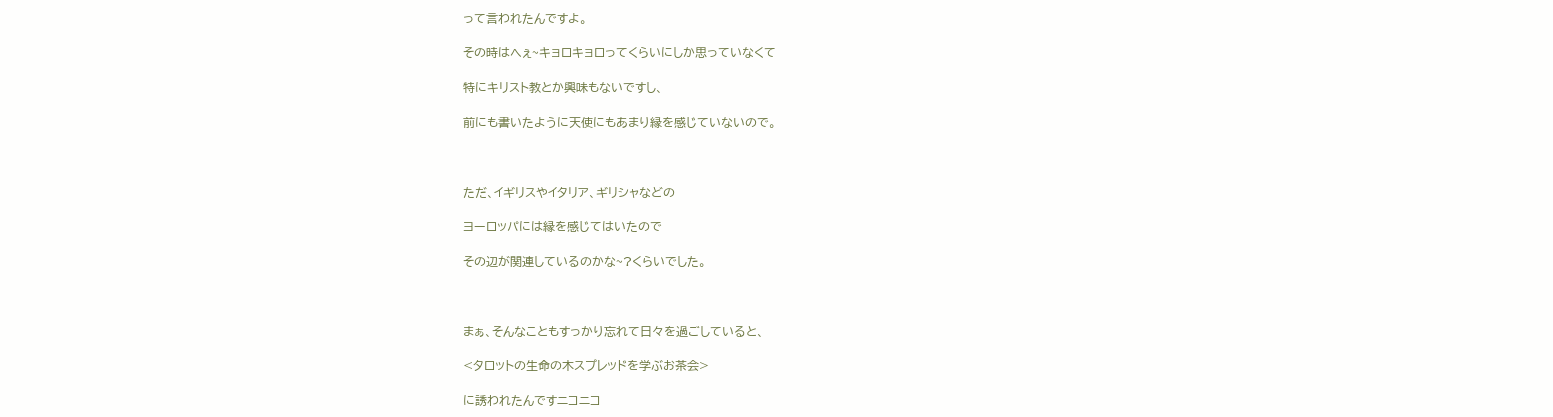って言われたんですよ。

その時はへぇ~キョロキョロってくらいにしか思っていなくて

特にキリスト教とか興味もないですし、

前にも書いたように天使にもあまり縁を感じていないので。



ただ、イギリスやイタリア、ギリシャなどの

ヨーロッパには縁を感じてはいたので

その辺が関連しているのかな~?くらいでした。



まぁ、そんなこともすっかり忘れて日々を過ごしていると、

<タロットの生命の木スプレッドを学ぶお茶会>

に誘われたんですニコニコ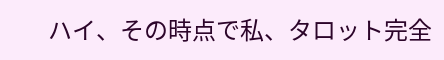ハイ、その時点で私、タロット完全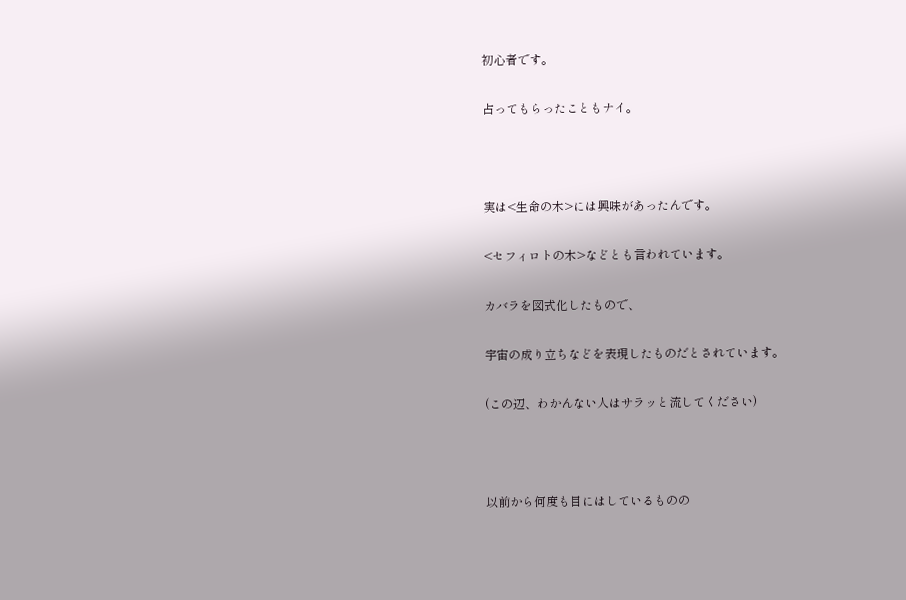初心者です。

占ってもらったこともナイ。



実は<生命の木>には興味があったんです。

<セフィロトの木>などとも言われています。

カバラを図式化したもので、

宇宙の成り立ちなどを表現したものだとされています。

(この辺、わかんない人はサラッと流してください)



以前から何度も目にはしているものの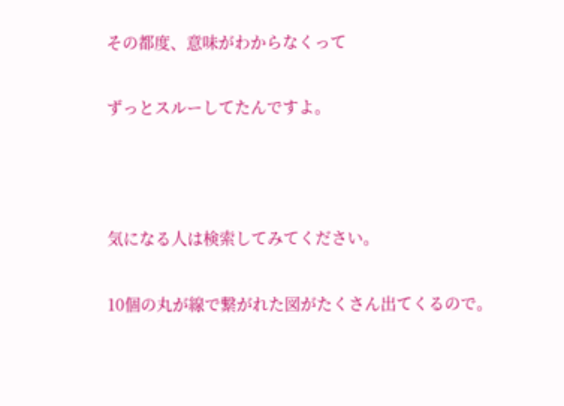その都度、意味がわからなくって

ずっとスルーしてたんですよ。



気になる人は検索してみてください。

10個の丸が線で繋がれた図がたくさん出てくるので。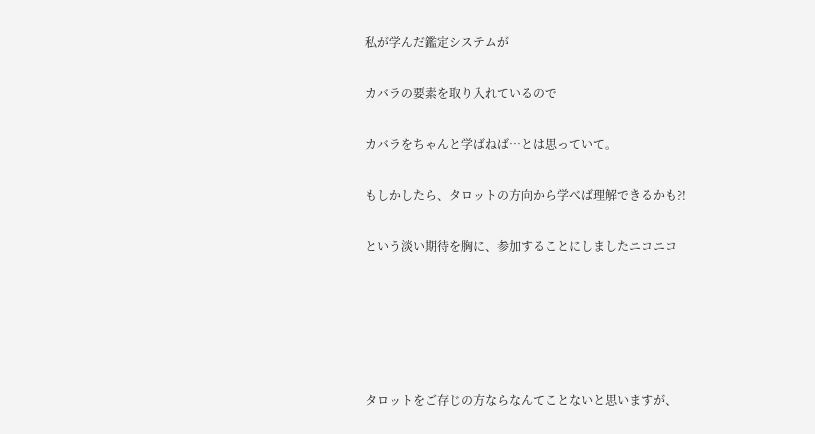私が学んだ鑑定システムが

カバラの要素を取り入れているので

カバラをちゃんと学ばねば…とは思っていて。

もしかしたら、タロットの方向から学べば理解できるかも?!

という淡い期待を胸に、参加することにしましたニコニコ





タロットをご存じの方ならなんてことないと思いますが、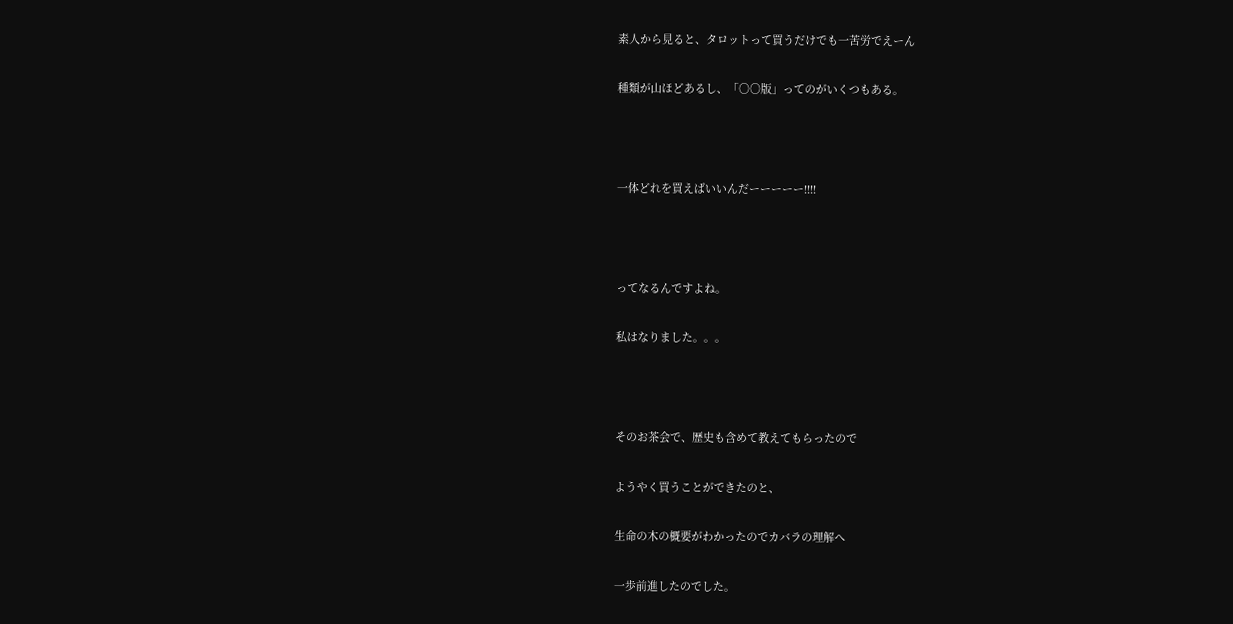素人から見ると、タロットって買うだけでも一苦労でえーん

種類が山ほどあるし、「○○版」ってのがいくつもある。



一体どれを買えばいいんだーーーーー!!!!



ってなるんですよね。

私はなりました。。。



そのお茶会で、歴史も含めて教えてもらったので

ようやく買うことができたのと、

生命の木の概要がわかったのでカバラの理解へ

一歩前進したのでした。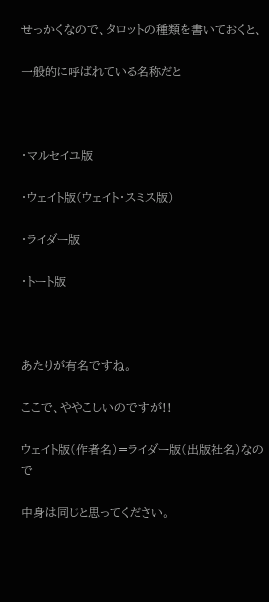せっかくなので、タロットの種類を書いておくと、

一般的に呼ばれている名称だと



・マルセイユ版

・ウェイト版(ウェイト・スミス版)

・ライダー版

・トート版



あたりが有名ですね。

ここで、ややこしいのですが!!

ウェイト版(作者名)=ライダー版(出版社名)なので

中身は同じと思ってください。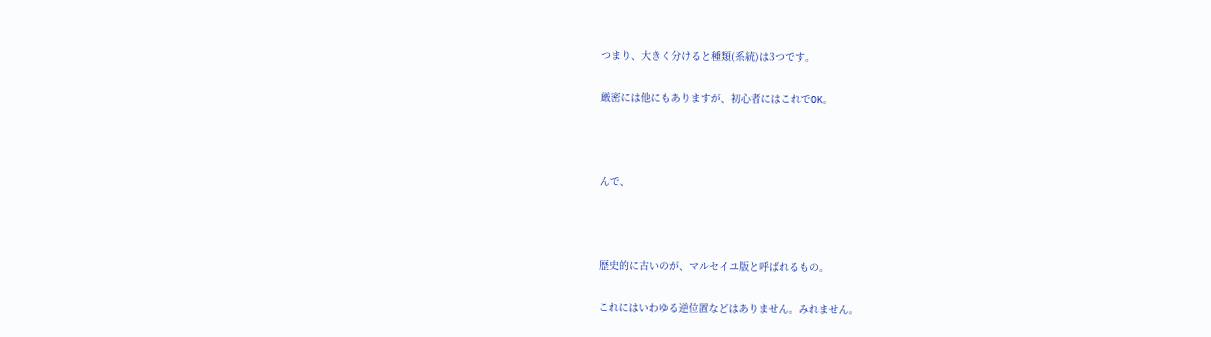つまり、大きく分けると種類(系統)は3つです。

厳密には他にもありますが、初心者にはこれでOK。



んで、



歴史的に古いのが、マルセイユ版と呼ばれるもの。

これにはいわゆる逆位置などはありません。みれません。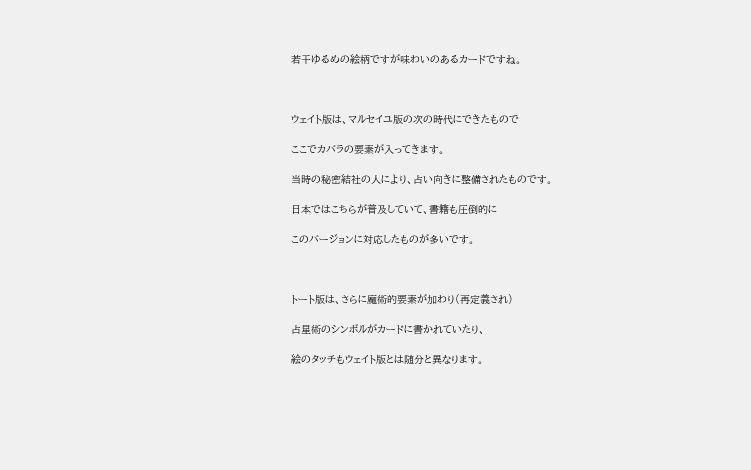若干ゆるめの絵柄ですが味わいのあるカードですね。



ウェイト版は、マルセイユ版の次の時代にできたもので

ここでカバラの要素が入ってきます。

当時の秘密結社の人により、占い向きに整備されたものです。

日本ではこちらが普及していて、書籍も圧倒的に

このバージョンに対応したものが多いです。



トート版は、さらに魔術的要素が加わり(再定義され)

占星術のシンボルがカードに書かれていたり、

絵のタッチもウェイト版とは随分と異なります。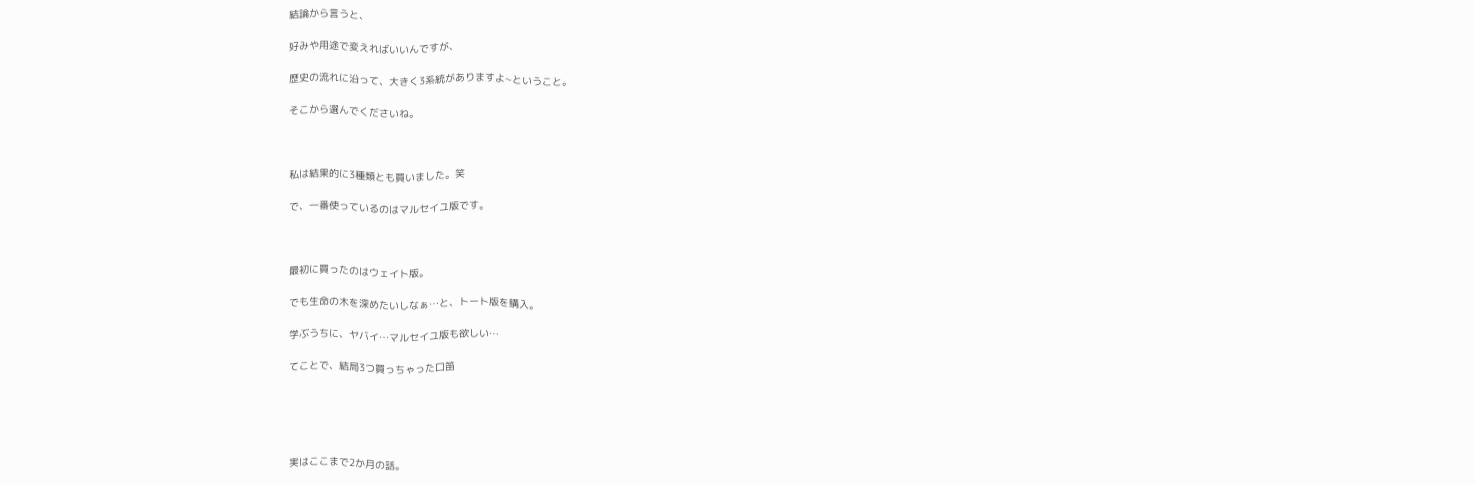結論から言うと、

好みや用途で変えればいいんですが、

歴史の流れに沿って、大きく3系統がありますよ~ということ。

そこから選んでくださいね。



私は結果的に3種類とも買いました。笑

で、一番使っているのはマルセイユ版です。



最初に買ったのはウェイト版。

でも生命の木を深めたいしなぁ…と、トート版を購入。

学ぶうちに、ヤバイ…マルセイユ版も欲しい…

てことで、結局3つ買っちゃった口笛





実はここまで2か月の話。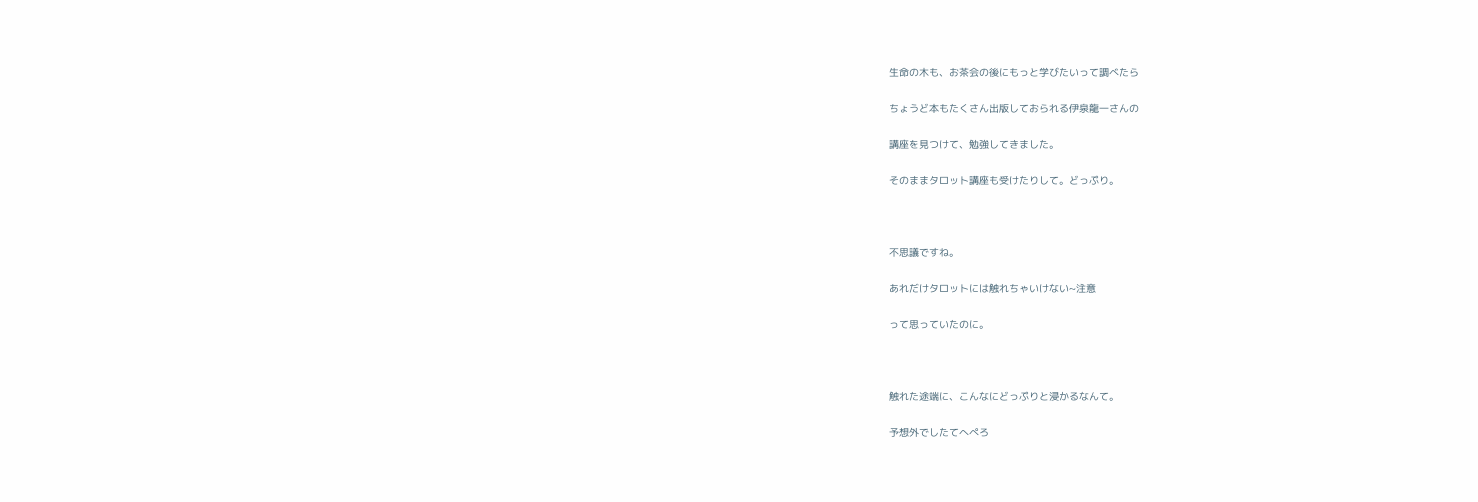生命の木も、お茶会の後にもっと学びたいって調べたら

ちょうど本もたくさん出版しておられる伊泉龍一さんの

講座を見つけて、勉強してきました。

そのままタロット講座も受けたりして。どっぷり。



不思議ですね。

あれだけタロットには触れちゃいけない~注意

って思っていたのに。



触れた途端に、こんなにどっぷりと浸かるなんて。

予想外でしたてへぺろ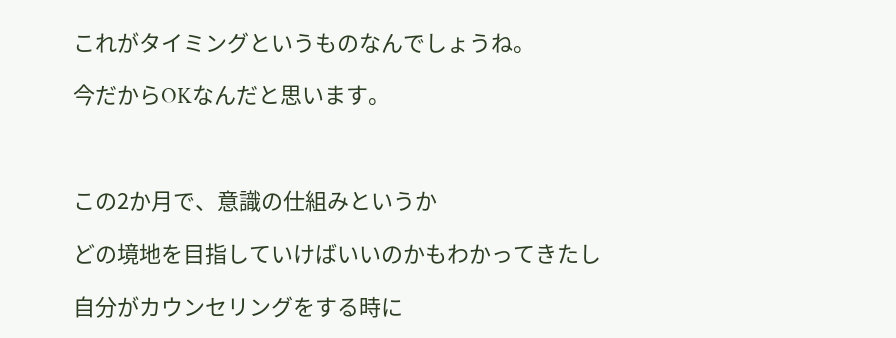これがタイミングというものなんでしょうね。

今だからOKなんだと思います。



この2か月で、意識の仕組みというか

どの境地を目指していけばいいのかもわかってきたし

自分がカウンセリングをする時に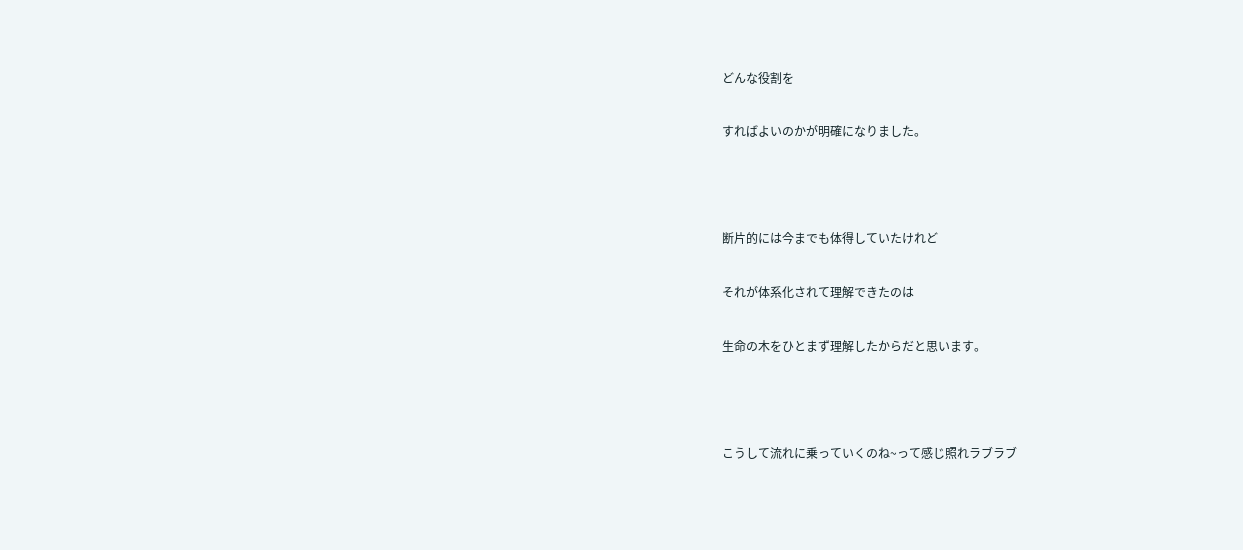どんな役割を

すればよいのかが明確になりました。



断片的には今までも体得していたけれど

それが体系化されて理解できたのは

生命の木をひとまず理解したからだと思います。



こうして流れに乗っていくのね~って感じ照れラブラブ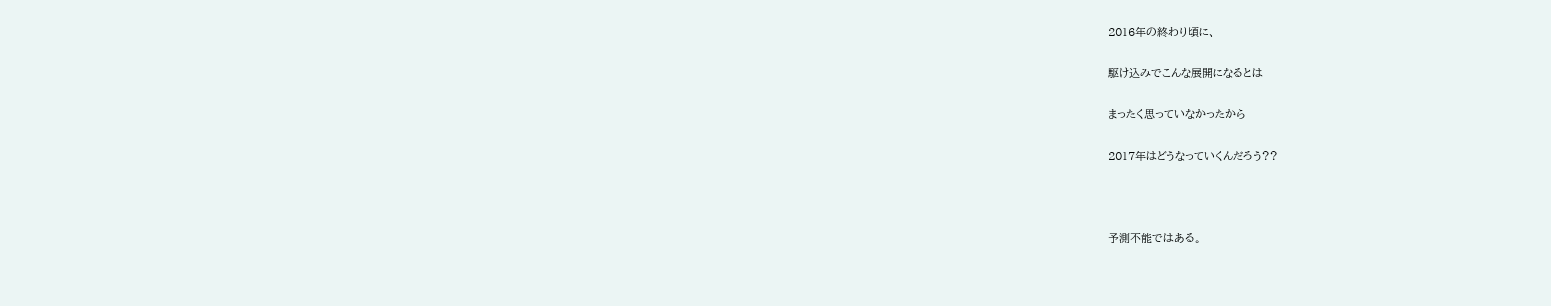2016年の終わり頃に、

駆け込みでこんな展開になるとは

まったく思っていなかったから

2017年はどうなっていくんだろう??



予測不能ではある。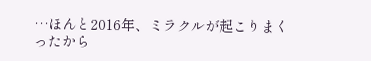…ほんと2016年、ミラクルが起こりまくったから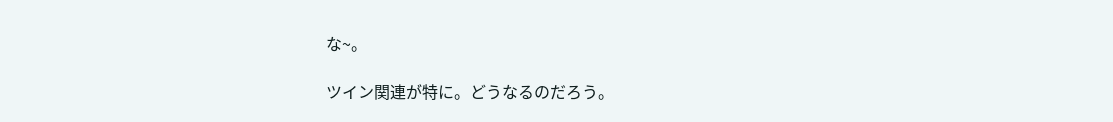な~。

ツイン関連が特に。どうなるのだろう。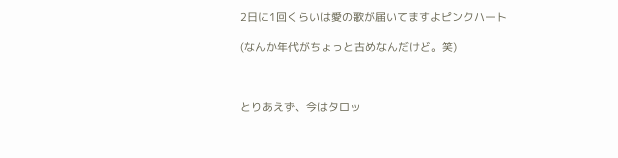2日に1回くらいは愛の歌が届いてますよピンクハート

(なんか年代がちょっと古めなんだけど。笑)



とりあえず、今はタロッ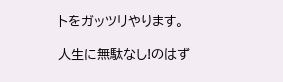トをガッツリやります。

人生に無駄なし!のはず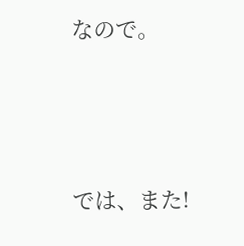なので。





では、また!